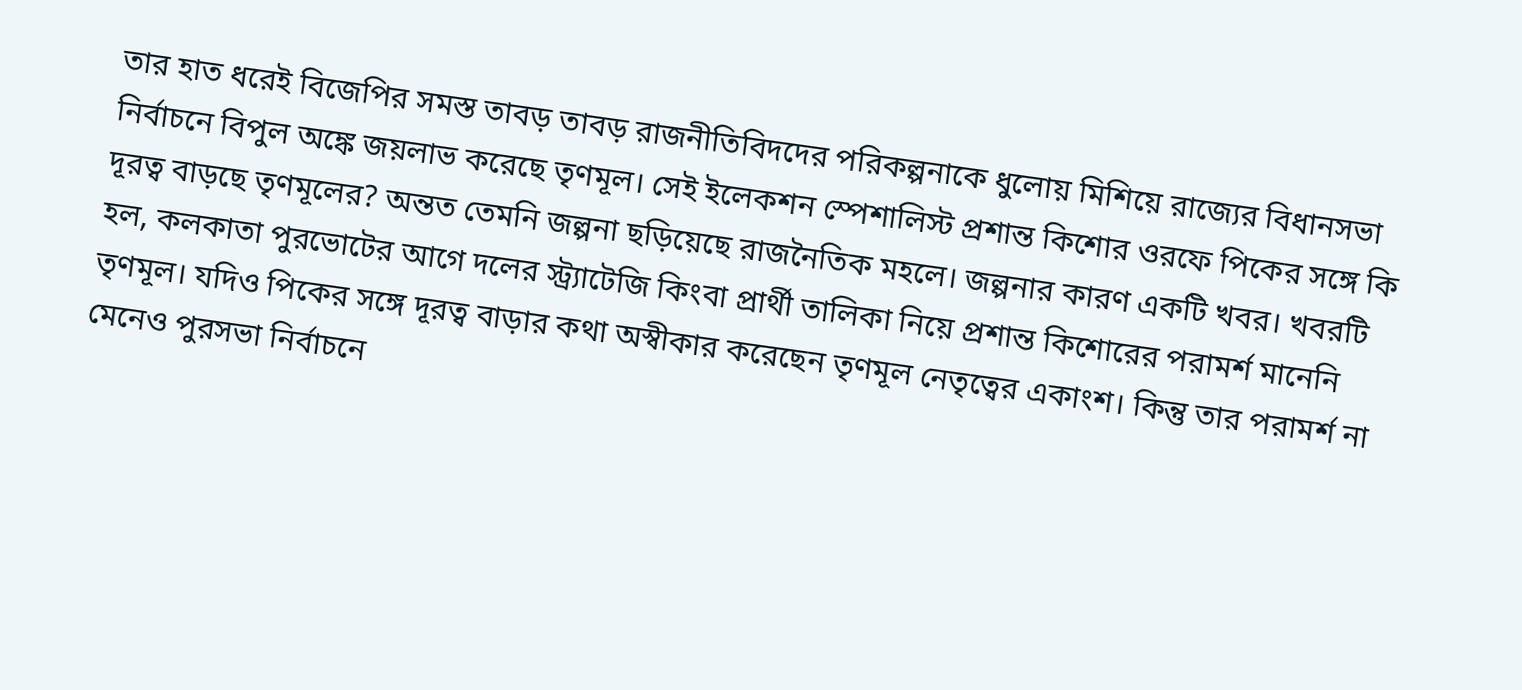তার হাত ধরেই বিজেপির সমস্ত তাবড় তাবড় রাজনীতিবিদদের পরিকল্পনাকে ধুলোয় মিশিয়ে রাজ্যের বিধানসভা নির্বাচনে বিপুল অঙ্কে জয়লাভ করেছে তৃণমূল। সেই ইলেকশন স্পেশালিস্ট প্রশান্ত কিশোর ওরফে পিকের সঙ্গে কি দূরত্ব বাড়ছে তৃণমূলের? অন্তত তেমনি জল্পনা ছড়িয়েছে রাজনৈতিক মহলে। জল্পনার কারণ একটি খবর। খবরটি হল, কলকাতা পুরভোটের আগে দলের স্ট্র্যাটেজি কিংবা প্রার্থী তালিকা নিয়ে প্রশান্ত কিশোরের পরামর্শ মানেনি তৃণমূল। যদিও পিকের সঙ্গে দূরত্ব বাড়ার কথা অস্বীকার করেছেন তৃণমূল নেতৃত্বের একাংশ। কিন্তু তার পরামর্শ না মেনেও পুরসভা নির্বাচনে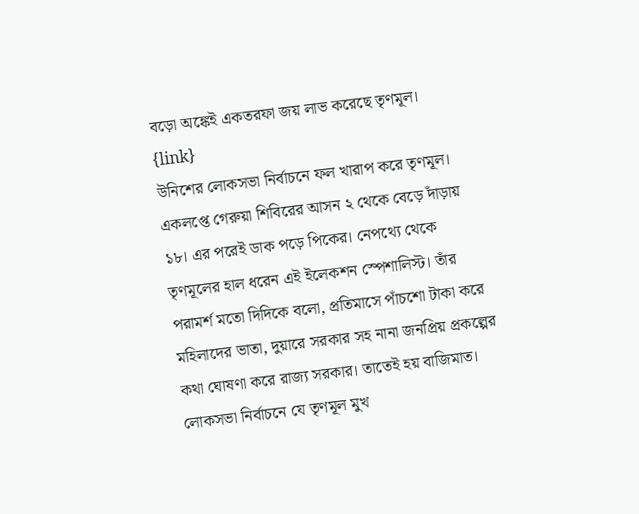বড়ো অঙ্কেই একতরফা জয় লাভ করেছে তৃণমূল।
{link}
উনিশের লোকসভা নির্বাচনে ফল খারাপ করে তৃণমূল। একলপ্তে গেরুয়া শিবিরের আসন ২ থেকে বেড়ে দাঁড়ায় ১৮। এর পরেই ডাক পড়ে পিকের। নেপথ্যে থেকে তৃণমূলের হাল ধরেন এই ইলেকশন স্পেশালিস্ট। তাঁর পরামর্শ মতো দিদিকে বলো, প্রতিমাসে পাঁচশো টাকা করে মহিলাদের ভাতা, দুয়ারে সরকার সহ নানা জনপ্রিয় প্রকল্পের কথা ঘোষণা করে রাজ্য সরকার। তাতেই হয় বাজিমাত। লোকসভা নির্বাচনে যে তৃণমূল মুখ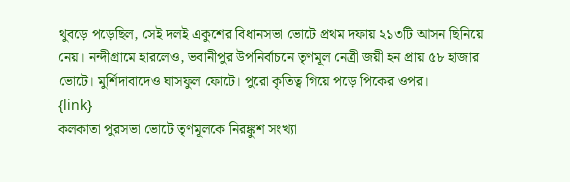থুবড়ে পড়েছিল, সেই দলই একুশের বিধানসভা ভোটে প্রথম দফায় ২১৩টি আসন ছিনিয়ে নেয়। নন্দীগ্রামে হারলেও, ভবানীপুর উপনির্বাচনে তৃণমূল নেত্রী জয়ী হন প্রায় ৫৮ হাজার ভোটে। মুর্শিদাবাদেও ঘাসফুল ফোটে। পুরো কৃতিত্ব গিয়ে পড়ে পিকের ওপর।
{link}
কলকাতা পুরসভা ভোটে তৃণমূলকে নিরঙ্কুশ সংখ্যা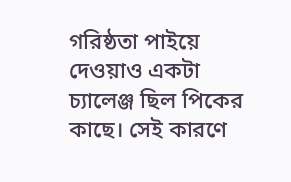গরিষ্ঠতা পাইয়ে দেওয়াও একটা চ্যালেঞ্জ ছিল পিকের কাছে। সেই কারণে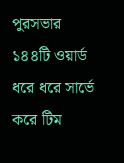পুরসভার ১৪৪টি ওয়ার্ড ধরে ধরে সার্ভে করে টিম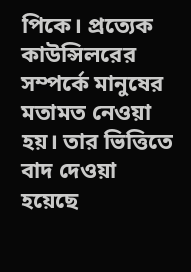পিকে। প্রত্যেক কাউন্সিলরের সম্পর্কে মানুষের মতামত নেওয়া হয়। তার ভিত্তিতে বাদ দেওয়া হয়েছে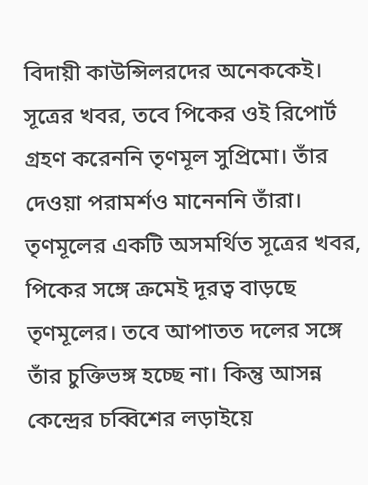বিদায়ী কাউন্সিলরদের অনেককেই।
সূত্রের খবর, তবে পিকের ওই রিপোর্ট গ্রহণ করেননি তৃণমূল সুপ্রিমো। তাঁর দেওয়া পরামর্শও মানেননি তাঁরা। তৃণমূলের একটি অসমর্থিত সূত্রের খবর, পিকের সঙ্গে ক্রমেই দূরত্ব বাড়ছে তৃণমূলের। তবে আপাতত দলের সঙ্গে তাঁর চুক্তিভঙ্গ হচ্ছে না। কিন্তু আসন্ন কেন্দ্রের চব্বিশের লড়াইয়ে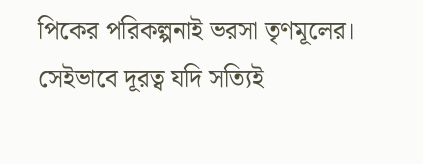পিকের পরিকল্পনাই ভরসা তৃণমূলের। সেইভাবে দূরত্ব যদি সত্যিই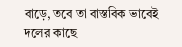বাড়ে, তবে তা বাস্তবিক ভাবেই দলের কাছে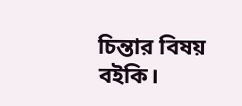চিন্তার বিষয় বইকি।